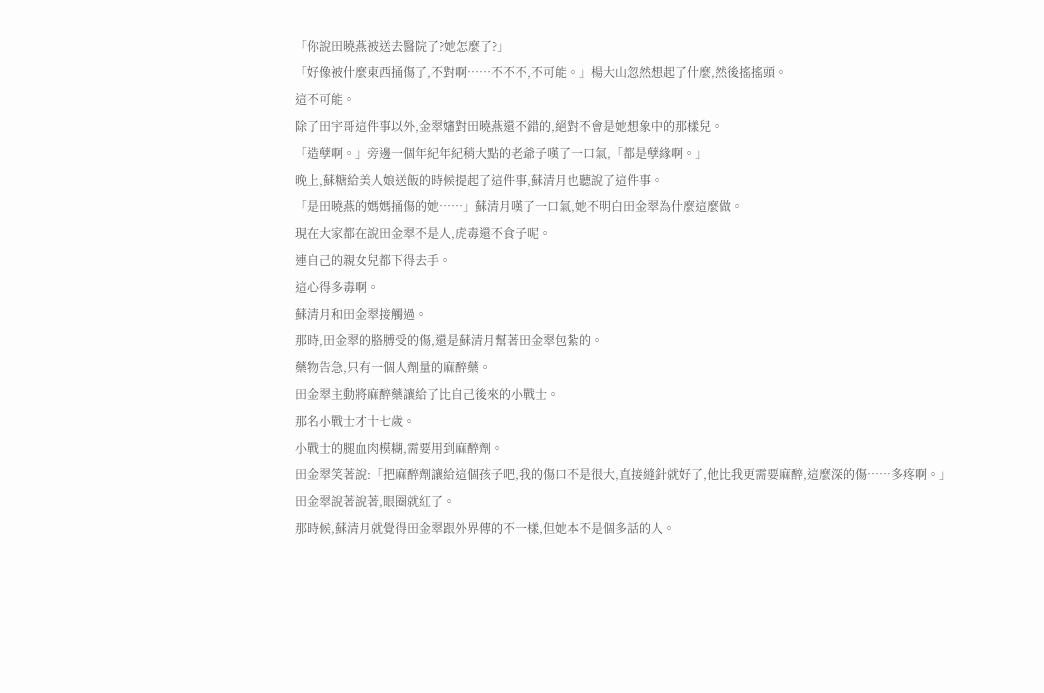「你說田曉燕被送去醫院了?她怎麼了?」
「好像被什麼東西捅傷了,不對啊……不不不,不可能。」楊大山忽然想起了什麼,然後搖搖頭。
這不可能。
除了田宇哥這件事以外,金翠嬸對田曉燕還不錯的,絕對不會是她想象中的那樣兒。
「造孽啊。」旁邊一個年紀年紀稍大點的老爺子嘆了一口氣,「都是孽緣啊。」
晚上,蘇糖給美人娘送飯的時候提起了這件事,蘇清月也聽說了這件事。
「是田曉燕的媽媽捅傷的她……」蘇清月嘆了一口氣,她不明白田金翠為什麼這麼做。
現在大家都在說田金翠不是人,虎毒還不食子呢。
連自己的親女兒都下得去手。
這心得多毒啊。
蘇清月和田金翠接觸過。
那時,田金翠的胳膊受的傷,還是蘇清月幫著田金翠包紮的。
藥物告急,只有一個人劑量的麻醉藥。
田金翠主動將麻醉藥讓給了比自己後來的小戰士。
那名小戰士才十七歲。
小戰士的腿血肉模糊,需要用到麻醉劑。
田金翠笑著說:「把麻醉劑讓給這個孩子吧,我的傷口不是很大,直接縫針就好了,他比我更需要麻醉,這麼深的傷……多疼啊。」
田金翠說著說著,眼圈就紅了。
那時候,蘇清月就覺得田金翠跟外界傳的不一樣,但她本不是個多話的人。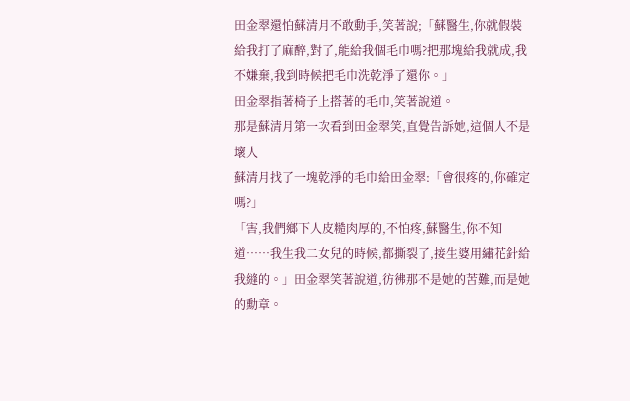田金翠還怕蘇清月不敢動手,笑著說;「蘇醫生,你就假裝給我打了麻醉,對了,能給我個毛巾嗎?把那塊給我就成,我不嫌棄,我到時候把毛巾洗乾淨了還你。」
田金翠指著椅子上搭著的毛巾,笑著說道。
那是蘇清月第一次看到田金翠笑,直覺告訴她,這個人不是壞人
蘇清月找了一塊乾淨的毛巾給田金翠:「會很疼的,你確定嗎?」
「害,我們鄉下人皮糙肉厚的,不怕疼,蘇醫生,你不知道……我生我二女兒的時候,都撕裂了,接生婆用繡花針給我縫的。」田金翠笑著說道,彷彿那不是她的苦難,而是她的勳章。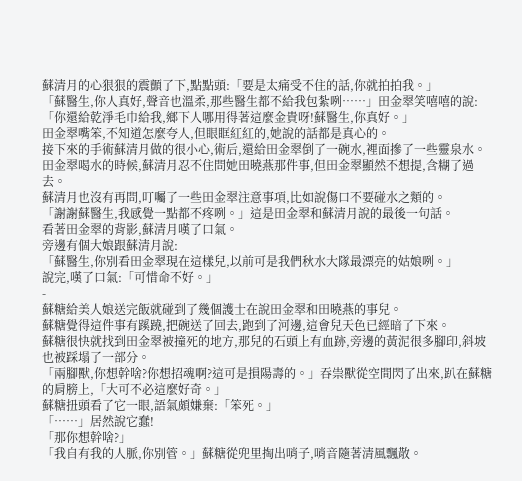蘇清月的心狠狠的震顫了下,點點頭:「要是太痛受不住的話,你就拍拍我。」
「蘇醫生,你人真好,聲音也溫柔,那些醫生都不給我包紮咧……」田金翠笑嘻嘻的說:「你還給乾淨毛巾給我,鄉下人哪用得著這麼金貴呀!蘇醫生,你真好。」
田金翠嘴笨,不知道怎麼夸人,但眼眶紅紅的,她說的話都是真心的。
接下來的手術蘇清月做的很小心,術后,還給田金翠倒了一碗水,裡面摻了一些靈泉水。
田金翠喝水的時候,蘇清月忍不住問她田曉燕那件事,但田金翠顯然不想提,含糊了過去。
蘇清月也沒有再問,叮囑了一些田金翠注意事項,比如說傷口不要碰水之類的。
「謝謝蘇醫生,我感覺一點都不疼咧。」這是田金翠和蘇清月說的最後一句話。
看著田金翠的背影,蘇清月嘆了口氣。
旁邊有個大娘跟蘇清月說:
「蘇醫生,你別看田金翠現在這樣兒,以前可是我們秋水大隊最漂亮的姑娘咧。」
說完,嘆了口氣:「可惜命不好。」
-
蘇糖給美人娘送完飯就碰到了幾個護士在說田金翠和田曉燕的事兒。
蘇糖覺得這件事有蹊蹺,把碗送了回去,跑到了河邊,這會兒天色已經暗了下來。
蘇糖很快就找到田金翠被撞死的地方,那兒的石頭上有血跡,旁邊的黃泥很多腳印,斜坡也被踩塌了一部分。
「兩腳獸,你想幹啥?你想招魂啊?這可是損陽壽的。」吞祟獸從空間閃了出來,趴在蘇糖的肩膀上,「大可不必這麼好奇。」
蘇糖扭頭看了它一眼,語氣頗嫌棄:「笨死。」
「……」居然說它蠢!
「那你想幹啥?」
「我自有我的人脈,你別管。」蘇糖從兜里掏出哨子,哨音隨著清風飄散。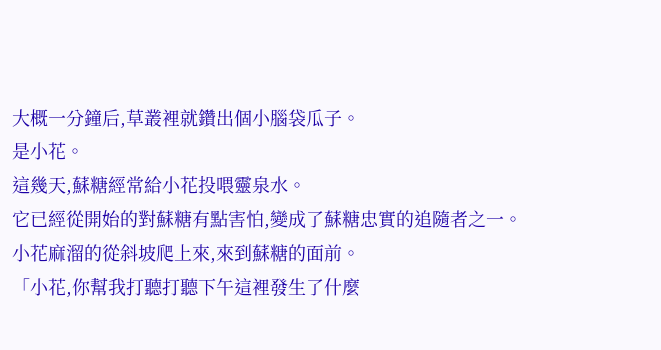大概一分鐘后,草叢裡就鑽出個小腦袋瓜子。
是小花。
這幾天,蘇糖經常給小花投喂靈泉水。
它已經從開始的對蘇糖有點害怕,變成了蘇糖忠實的追隨者之一。
小花麻溜的從斜坡爬上來,來到蘇糖的面前。
「小花,你幫我打聽打聽下午這裡發生了什麼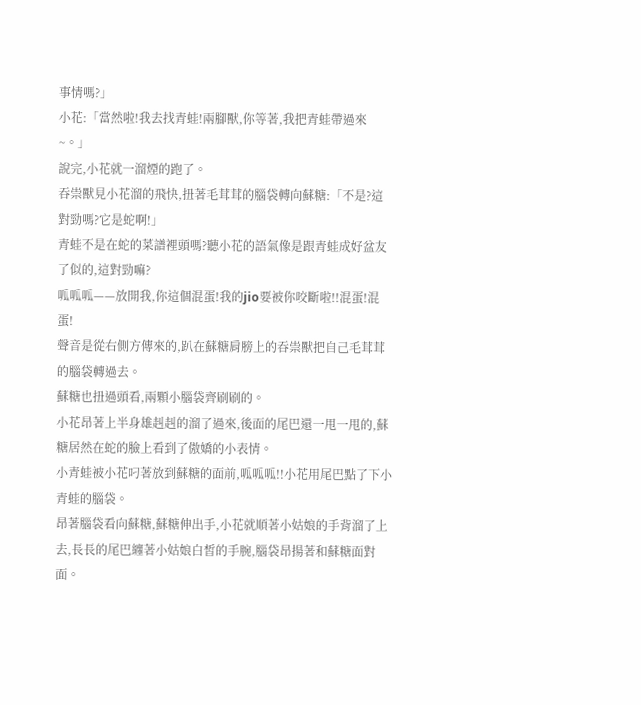事情嗎?」
小花:「當然啦!我去找青蛙!兩腳獸,你等著,我把青蛙帶過來~。」
說完,小花就一溜煙的跑了。
吞祟獸見小花溜的飛快,扭著毛茸茸的腦袋轉向蘇糖:「不是?這對勁嗎?它是蛇啊!」
青蛙不是在蛇的菜譜裡頭嗎?聽小花的語氣像是跟青蛙成好盆友了似的,這對勁嘛?
呱呱呱——放開我,你這個混蛋!我的jio要被你咬斷啦!!混蛋!混蛋!
聲音是從右側方傳來的,趴在蘇糖肩膀上的吞祟獸把自己毛茸茸的腦袋轉過去。
蘇糖也扭過頭看,兩顆小腦袋齊刷刷的。
小花昂著上半身雄赳赳的溜了過來,後面的尾巴還一甩一甩的,蘇糖居然在蛇的臉上看到了傲嬌的小表情。
小青蛙被小花叼著放到蘇糖的面前,呱呱呱!!小花用尾巴點了下小青蛙的腦袋。
昂著腦袋看向蘇糖,蘇糖伸出手,小花就順著小姑娘的手背溜了上去,長長的尾巴纏著小姑娘白皙的手腕,腦袋昂揚著和蘇糖面對面。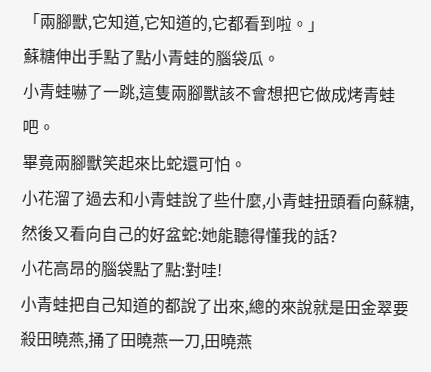「兩腳獸,它知道,它知道的,它都看到啦。」
蘇糖伸出手點了點小青蛙的腦袋瓜。
小青蛙嚇了一跳,這隻兩腳獸該不會想把它做成烤青蛙吧。
畢竟兩腳獸笑起來比蛇還可怕。
小花溜了過去和小青蛙說了些什麼,小青蛙扭頭看向蘇糖,然後又看向自己的好盆蛇:她能聽得懂我的話?
小花高昂的腦袋點了點:對哇!
小青蛙把自己知道的都說了出來,總的來說就是田金翠要殺田曉燕,捅了田曉燕一刀,田曉燕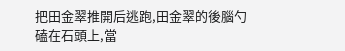把田金翠推開后逃跑,田金翠的後腦勺磕在石頭上,當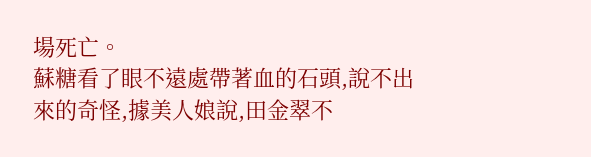場死亡。
蘇糖看了眼不遠處帶著血的石頭,說不出來的奇怪,據美人娘說,田金翠不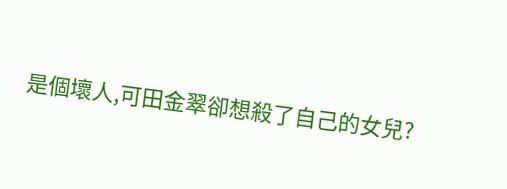是個壞人,可田金翠卻想殺了自己的女兒?